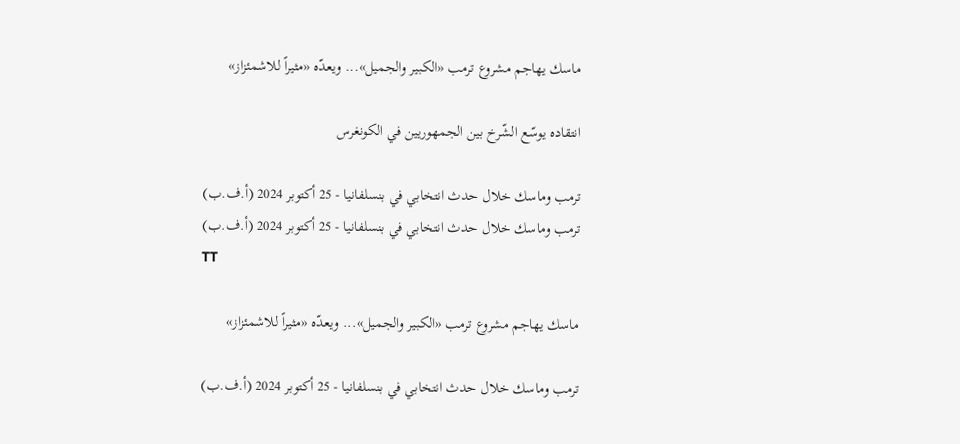ماسك يهاجم مشروع ترمب «الكبير والجميل»... ويعدّه «مثيراً للاشمئزاز»

انتقاده يوسّع الشّرخ بين الجمهوريين في الكونغرس

ترمب وماسك خلال حدث انتخابي في بنسلفانيا - 25 أكتوبر 2024 (أ.ف.ب)
ترمب وماسك خلال حدث انتخابي في بنسلفانيا - 25 أكتوبر 2024 (أ.ف.ب)
TT

ماسك يهاجم مشروع ترمب «الكبير والجميل»... ويعدّه «مثيراً للاشمئزاز»

ترمب وماسك خلال حدث انتخابي في بنسلفانيا - 25 أكتوبر 2024 (أ.ف.ب)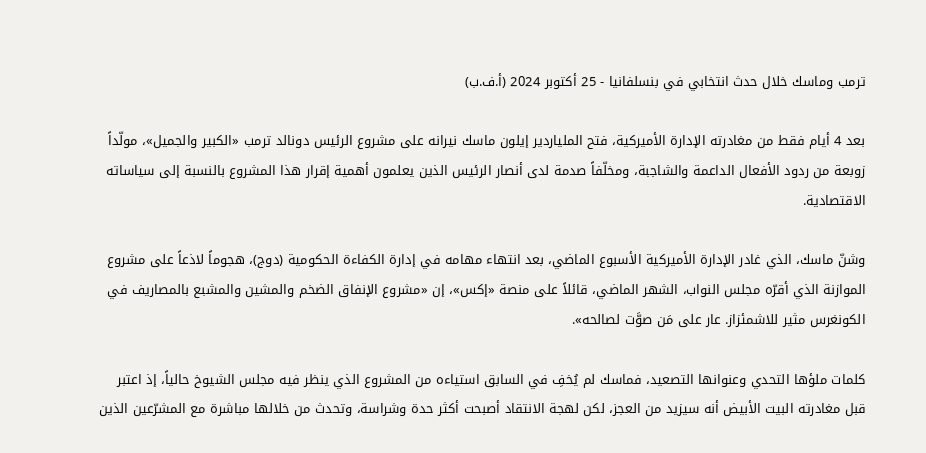ترمب وماسك خلال حدث انتخابي في بنسلفانيا - 25 أكتوبر 2024 (أ.ف.ب)

بعد 4 أيام فقط من مغادرته الإدارة الأميركية، فتح الملياردير إيلون ماسك نيرانه على مشروع الرئيس دونالد ترمب «الكبير والجميل»، مولّداً زوبعة من ردود الأفعال الداعمة والشاجبة، ومخلّفاً صدمة لدى أنصار الرئيس الذين يعلمون أهمية إقرار هذا المشروع بالنسبة إلى سياساته الاقتصادية.

وشنّ ماسك، الذي غادر الإدارة الأميركية الأسبوع الماضي، بعد انتهاء مهامه في إدارة الكفاءة الحكومية (دوج)، هجوماً لاذعاً على مشروع الموازنة الذي أقرّه مجلس النواب، الشهر الماضي، قائلاً على منصة «إكس»، إن «مشروع الإنفاق الضخم والمشين والمشبع بالمصاريف في الكونغرس مثير للاشمئزاز. عار على مَن صوَّت لصالحه».

كلمات ملؤها التحدي وعنوانها التصعيد، فماسك لم يُخفِ في السابق استياءه من المشروع الذي ينظر فيه مجلس الشيوخ حالياً، إذ اعتبر قبل مغادرته البيت الأبيض أنه سيزيد من العجز، لكن لهجة الانتقاد أصبحت أكثر حدة وشراسة، وتحدث من خلالها مباشرة مع المشرّعين الذين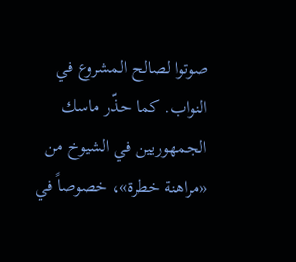صوتوا لصالح المشروع في النواب. كما حذّر ماسك الجمهوريين في الشيوخ من «مراهنة خطرة»، خصوصاً في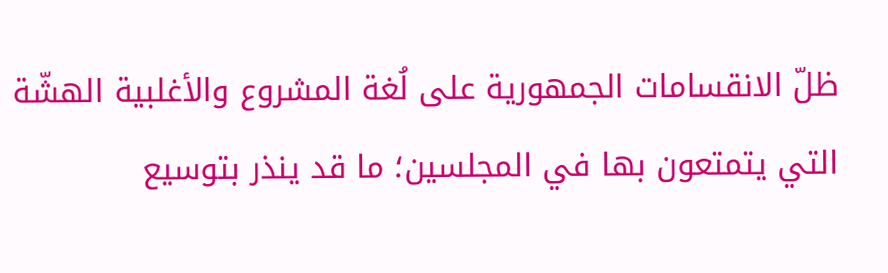ظلّ الانقسامات الجمهورية على لُغة المشروع والأغلبية الهشّة التي يتمتعون بها في المجلسين؛ ما قد ينذر بتوسيع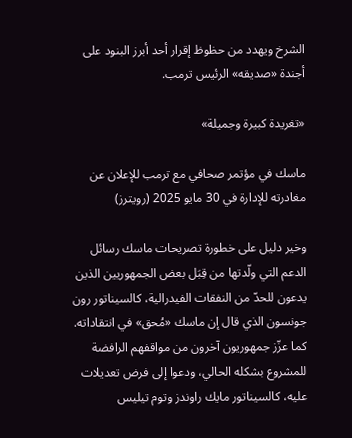الشرخ ويهدد من حظوظ إقرار أحد أبرز البنود على أجندة «صديقه» الرئيس ترمب.

«تغريدة كبيرة وجميلة»

ماسك في مؤتمر صحافي مع ترمب للإعلان عن مغادرته للإدارة في 30 مايو 2025 (رويترز)

وخير دليل على خطورة تصريحات ماسك رسائل الدعم التي ولّدتها من قِبَل بعض الجمهوريين الذين يدعون للحدّ من النفقات الفيدرالية، كالسيناتور رون جونسون الذي قال إن ماسك «مُحق» في انتقاداته. كما عزّز جمهوريون آخرون من مواقفهم الرافضة للمشروع بشكله الحالي، ودعوا إلى فرض تعديلات عليه، كالسيناتور مايك راوندز وتوم تيليس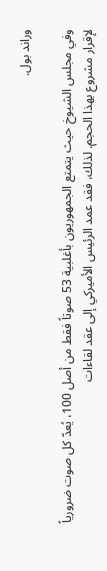وراند بول.

وفي مجلس الشيوخ حيث يتمتع الجمهوريون بأغلبية 53 صوتاً فقط من أصل 100، يُعدّ كل صوت ضرورياً لإقرار مشروع بهذا الحجم. لذلك، فقد عمد الرئيس الأميركي إلى عقد لقاءات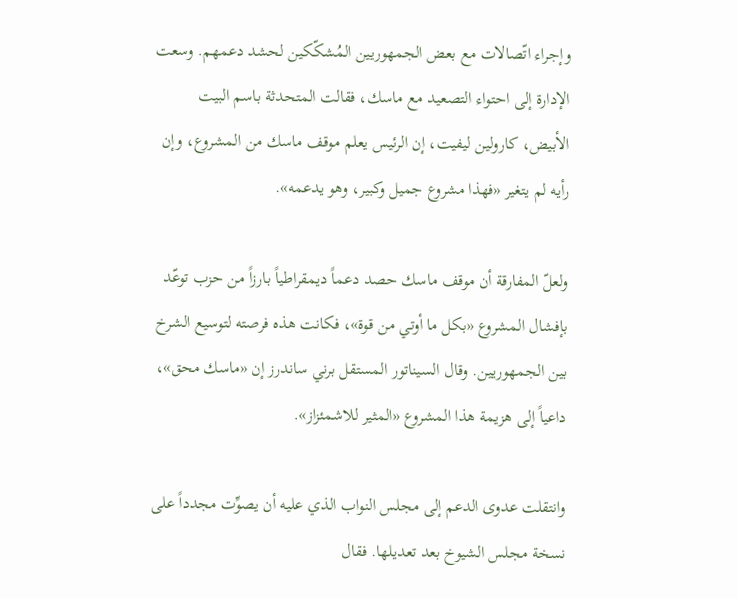وإجراء اتّصالات مع بعض الجمهوريين المُشكّكين لحشد دعمهم. وسعت الإدارة إلى احتواء التصعيد مع ماسك، فقالت المتحدثة باسم البيت الأبيض، كارولين ليفيت، إن الرئيس يعلم موقف ماسك من المشروع، وإن رأيه لم يتغير «فهذا مشروع جميل وكبير، وهو يدعمه».

ولعلّ المفارقة أن موقف ماسك حصد دعماً ديمقراطياً بارزاً من حزب توعّد بإفشال المشروع «بكل ما أوتي من قوة»، فكانت هذه فرصته لتوسيع الشرخ بين الجمهوريين. وقال السيناتور المستقل برني ساندرز إن «ماسك محق»، داعياً إلى هزيمة هذا المشروع «المثير للاشمئزاز».

وانتقلت عدوى الدعم إلى مجلس النواب الذي عليه أن يصوِّت مجدداً على نسخة مجلس الشيوخ بعد تعديلها. فقال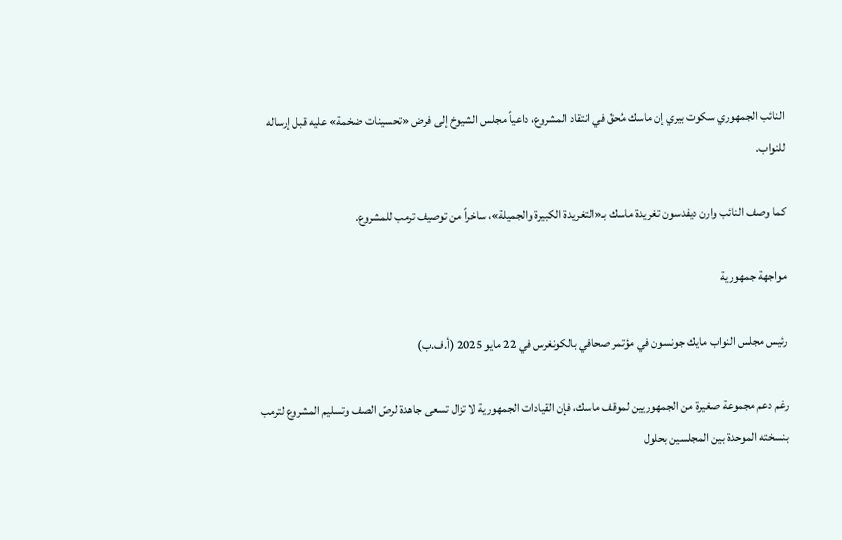النائب الجمهوري سكوت بيري إن ماسك مُحقّ في انتقاد المشروع، داعياً مجلس الشيوخ إلى فرض «تحسينات ضخمة» عليه قبل إرساله للنواب.

كما وصف النائب وارن ديفدسون تغريدة ماسك بـ«التغريدة الكبيرة والجميلة»، ساخراً من توصيف ترمب للمشروع.

مواجهة جمهورية

رئيس مجلس النواب مايك جونسون في مؤتمر صحافي بالكونغرس في 22 مايو 2025 (أ.ف.ب)

رغم دعم مجموعة صغيرة من الجمهوريين لموقف ماسك، فإن القيادات الجمهورية لا تزال تسعى جاهدة لرصّ الصف وتسليم المشروع لترمب بنسخته الموحدة بين المجلسين بحلول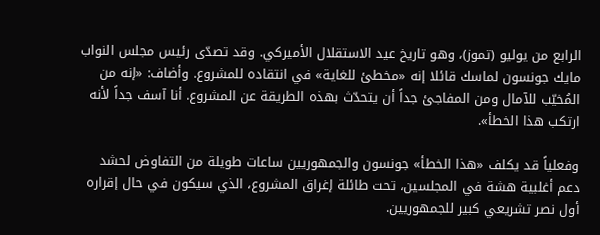الرابع من يوليو (تموز)، وهو تاريخ عيد الاستقلال الأميركي. وقد تصدّى رئيس مجلس النواب مايك جونسون لماسك قائلا إنه «مخطئ للغاية» في انتقاده للمشروع. وأضاف: «إنه من المُخيّب للآمال ومن المفاجئ جداً أن يتحدّث بهذه الطريقة عن المشروع. أنا آسف جداً لأنه ارتكب هذا الخطأ».

وفعلياً قد يكلف «هذا الخطأ» جونسون والجمهوريين ساعات طويلة من التفاوض لحشد دعم أغلبية هشة في المجلسين، تحت طائلة إغراق المشروع، الذي سيكون في حال إقراره أول نصر تشريعي كبير للجمهوريين.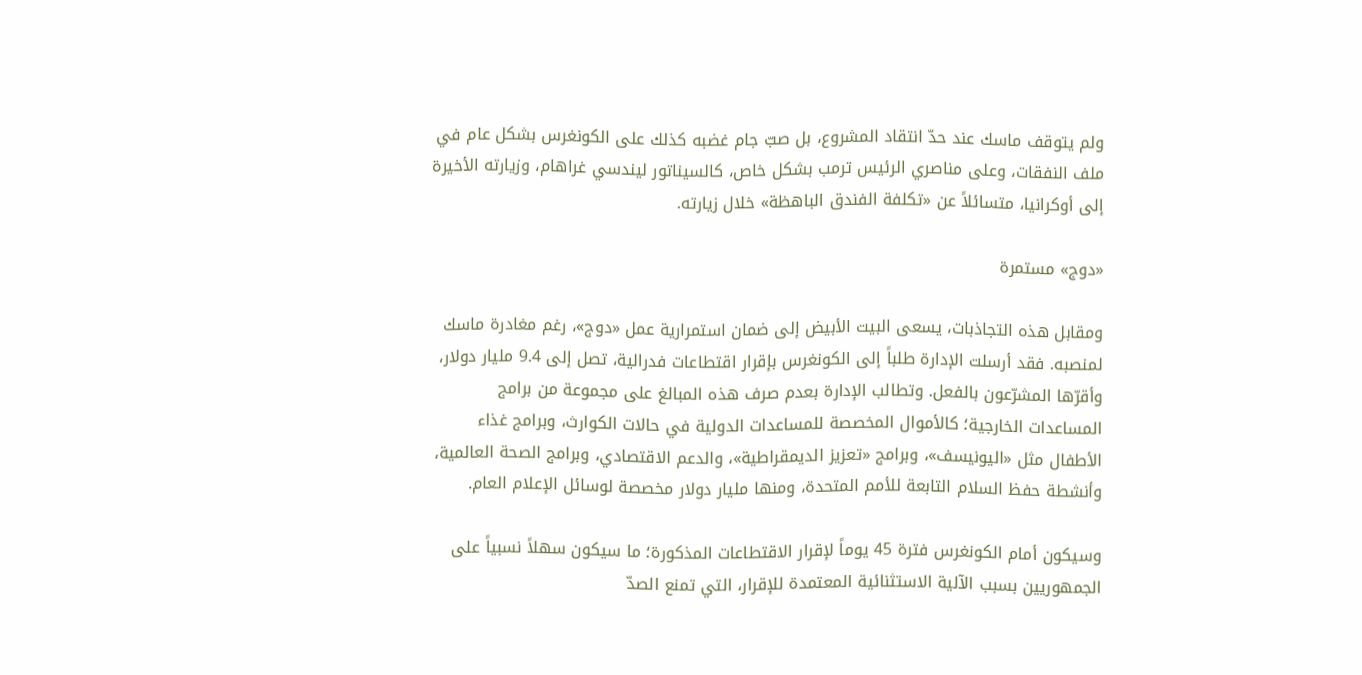ولم يتوقف ماسك عند حدّ انتقاد المشروع، بل صبّ جام غضبه كذلك على الكونغرس بشكل عام في ملف النفقات، وعلى مناصري الرئيس ترمب بشكل خاص، كالسيناتور ليندسي غراهام، وزيارته الأخيرة إلى أوكرانيا، متسائلاً عن «تكلفة الفندق الباهظة» خلال زيارته.

«دوج» مستمرة

ومقابل هذه التجاذبات، يسعى البيت الأبيض إلى ضمان استمرارية عمل «دوج»، رغم مغادرة ماسك لمنصبه. فقد أرسلت الإدارة طلباً إلى الكونغرس بإقرار اقتطاعات فدرالية، تصل إلى 9.4 مليار دولار، وأقرّها المشرّعون بالفعل. وتطالب الإدارة بعدم صرف هذه المبالغ على مجموعة من برامج المساعدات الخارجية؛ كالأموال المخصصة للمساعدات الدولية في حالات الكوارث، وبرامج غذاء الأطفال مثل «اليونيسف»، وبرامج «تعزيز الديمقراطية»، والدعم الاقتصادي، وبرامج الصحة العالمية، وأنشطة حفظ السلام التابعة للأمم المتحدة، ومنها مليار دولار مخصصة لوسائل الإعلام العام.

وسيكون أمام الكونغرس فترة 45 يوماً لإقرار الاقتطاعات المذكورة؛ ما سيكون سهلاً نسبياً على الجمهوريين بسبب الآلية الاستثنائية المعتمدة للإقرار، التي تمنع الصدّ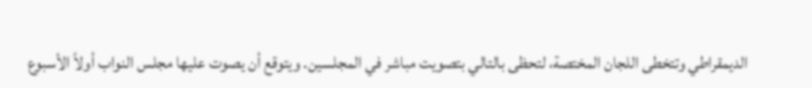الديمقراطي وتتخطى اللجان المختصة، لتحظى بالتالي بتصويت مباشر في المجلسين. ويتوقع أن يصوت عليها مجلس النواب أولاً الأسبوع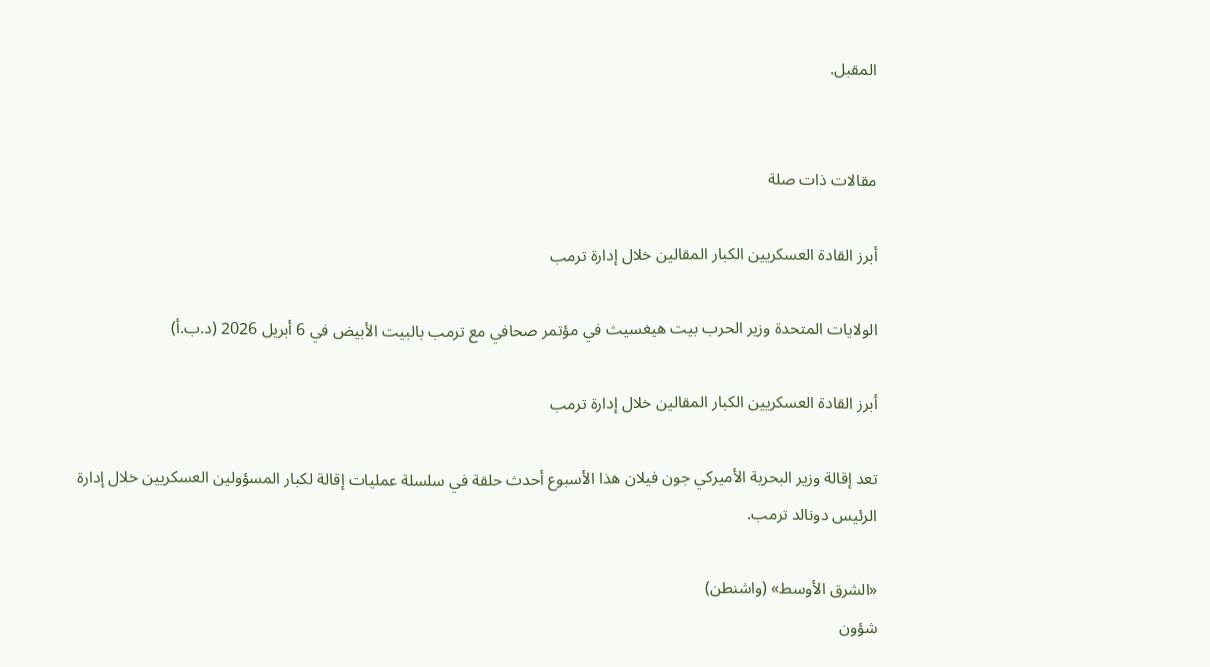المقبل.


مقالات ذات صلة

أبرز القادة العسكريين الكبار المقالين خلال إدارة ترمب

الولايات المتحدة وزير الحرب بيت هيغسيث في مؤتمر صحافي مع ترمب بالبيت الأبيض في 6 أبريل 2026 (د.ب.أ)

أبرز القادة العسكريين الكبار المقالين خلال إدارة ترمب

تعد إقالة وزير البحرية الأميركي جون ‌فيلان هذا الأسبوع أحدث حلقة في سلسلة عمليات إقالة لكبار المسؤولين العسكريين خلال إدارة الرئيس دونالد ترمب.

«الشرق الأوسط» (واشنطن)
شؤون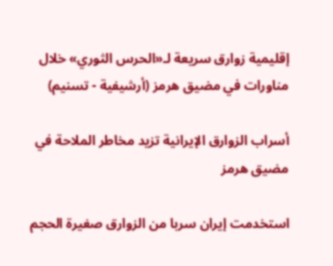إقليمية زوارق سريعة لـ«الحرس الثوري» خلال مناورات في مضيق هرمز (أرشيفية - تسنيم)

أسراب الزوارق الإيرانية تزيد مخاطر الملاحة في مضيق هرمز

استخدمت إيران سربا من الزوارق صغيرة الحجم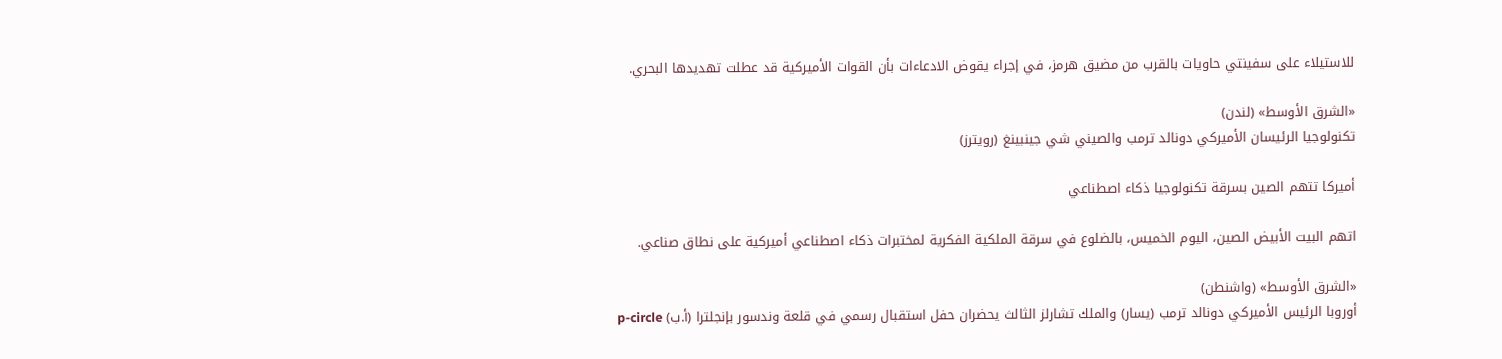للاستيلاء على سفينتي حاويات بالقرب من مضيق هرمز، في إجراء يقوض الادعاءات بأن القوات الأميركية قد عطلت تهديدها البحري.

«الشرق الأوسط» (لندن)
تكنولوجيا الرئيسان الأميركي دونالد ترمب والصيني شي جينبينغ (رويترز)

أميركا تتهم الصين بسرقة تكنولوجيا ذكاء اصطناعي

اتهم البيت الأبيض الصين، اليوم الخميس، بالضلوع في سرقة الملكية الفكرية لمختبرات ذكاء اصطناعي أميركية على نطاق صناعي.

«الشرق الأوسط» (واشنطن)
أوروبا الرئيس الأميركي دونالد ترمب (يسار) والملك تشارلز الثالث يحضران حفل استقبال رسمي في قلعة وندسور بإنجلترا (أ.ب) p-circle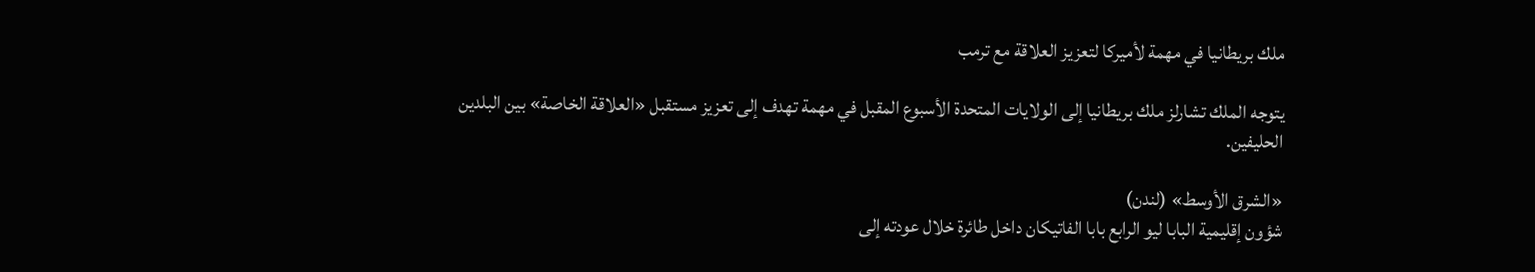ملك بريطانيا في مهمة لأميركا لتعزيز العلاقة مع ترمب

يتوجه الملك تشارلز ملك بريطانيا إلى الولايات المتحدة الأسبوع ‌المقبل في مهمة تهدف إلى تعزيز مستقبل «العلاقة الخاصة» بين البلدين الحليفين.

«الشرق الأوسط» (لندن)
شؤون إقليمية البابا ليو الرابع بابا الفاتيكان داخل طائرة خلال عودته إلى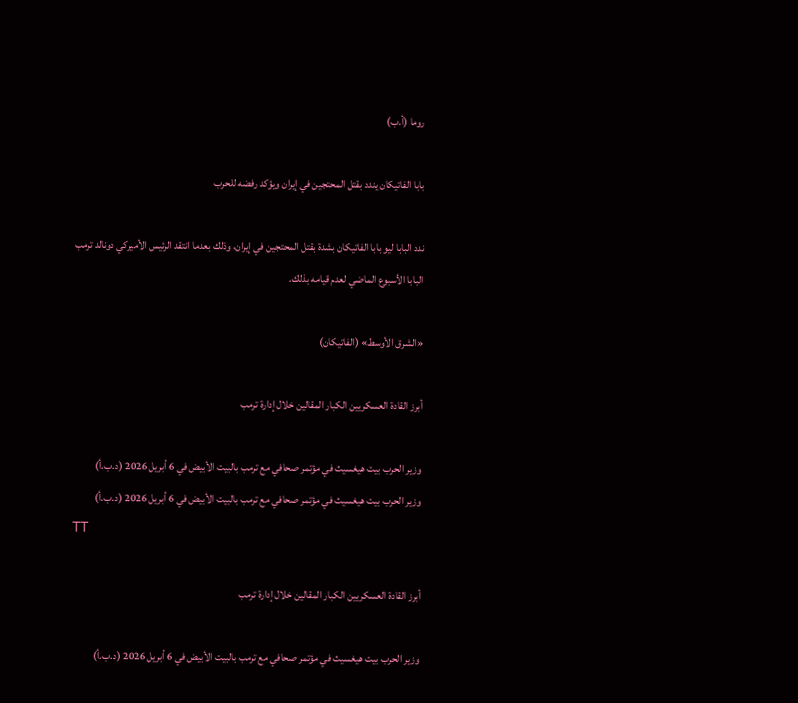روما (أ.ب)

بابا الفاتيكان يندد بقتل المحتجين في إيران ويؤكد رفضه للحرب

ندد البابا ليو بابا الفاتيكان بشدة بقتل المحتجين في إيران، وذلك بعدما انتقد الرئيس الأميركي دونالد ترمب البابا الأسبوع الماضي لعدم قيامه بذلك.

«الشرق الأوسط» (الفاتيكان)

أبرز القادة العسكريين الكبار المقالين خلال إدارة ترمب

وزير الحرب بيت هيغسيث في مؤتمر صحافي مع ترمب بالبيت الأبيض في 6 أبريل 2026 (د.ب.أ)
وزير الحرب بيت هيغسيث في مؤتمر صحافي مع ترمب بالبيت الأبيض في 6 أبريل 2026 (د.ب.أ)
TT

أبرز القادة العسكريين الكبار المقالين خلال إدارة ترمب

وزير الحرب بيت هيغسيث في مؤتمر صحافي مع ترمب بالبيت الأبيض في 6 أبريل 2026 (د.ب.أ)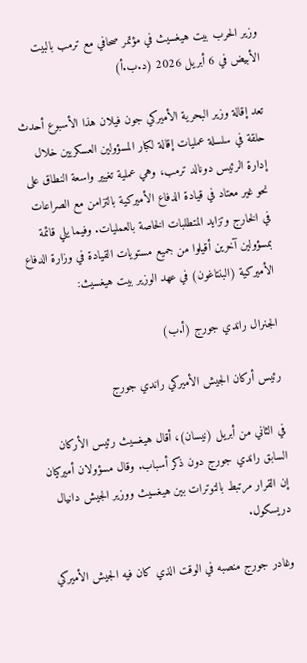وزير الحرب بيت هيغسيث في مؤتمر صحافي مع ترمب بالبيت الأبيض في 6 أبريل 2026 (د.ب.أ)

تعد إقالة وزير البحرية الأميركي جون ‌فيلان هذا الأسبوع أحدث حلقة في سلسلة عمليات إقالة لكبار المسؤولين العسكريين خلال إدارة الرئيس دونالد ترمب، وهي عملية تغيير واسعة النطاق على نحو غير معتاد في قيادة الدفاع الأميركية بالتزامن مع الصراعات في الخارج وتزايد المتطلبات الخاصة بالعمليات. وفيما يلي قائمة بمسؤولين آخرين أقيلوا من جميع مستويات القيادة في وزارة الدفاع الأميركية (البنتاغون) في عهد الوزير بيت هيغسيث:

الجنرال راندي جورج (أ.ب)

رئيس أركان الجيش الأميركي راندي جورج

في الثاني من أبريل (نيسان)، أقال هيغسيث رئيس الأركان السابق راندي جورج دون ذكر أسباب. وقال مسؤولان أميركيان إن القرار مرتبط بالتوترات بين هيغسيث ووزير الجيش دانيال دريسكول.

وغادر ‌جورج منصبه في ‌الوقت الذي كان فيه الجيش الأميركي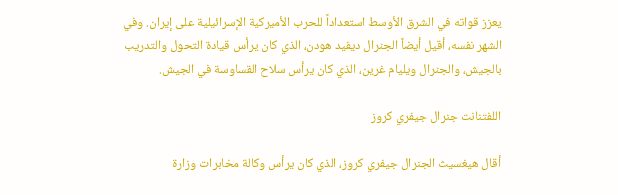يعزز قواته ‌في الشرق الأوسط استعداداً للحرب الأميركية الإسرائيلية على إيران. وفي الشهر نفسه، أقيل أيضاً الجنرال ديفيد هودن، الذي كان يرأس قيادة التحول والتدريب بالجيش، والجنرال ويليام غرين، الذي كان يرأس سلاح القساوسة في الجيش.

اللفتنانت جنرال جيفري كروز

أقال هيغسيث الجنرال جيفري كروز، الذي كان يرأس وكالة مخابرات وزارة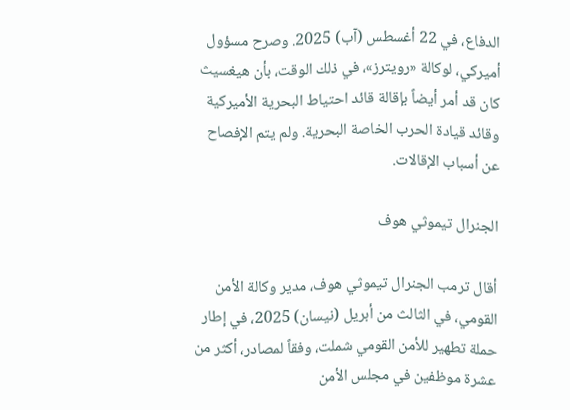الدفاع، في 22 أغسطس (آب) 2025. وصرح مسؤول أميركي، لوكالة «رويترز»، في ذلك الوقت، بأن هيغسيث كان قد أمر أيضاً بإقالة قائد ‌احتياط البحرية الأميركية وقائد قيادة الحرب ‌الخاصة البحرية. ولم يتم الإفصاح عن أسباب الإقالات.

الجنرال تيموثي هوف

أقال ترمب الجنرال ‌تيموثي هوف، مدير وكالة الأمن القومي، في الثالث من أبريل (نيسان) 2025، في إطار حملة تطهير للأمن القومي شملت، وفقاً لمصادر، أكثر من عشرة موظفين في مجلس الأمن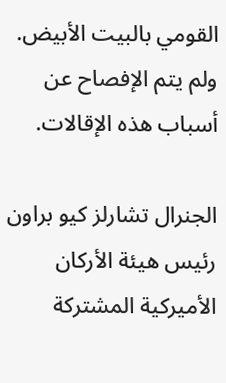القومي بالبيت الأبيض. ولم يتم الإفصاح عن أسباب هذه الإقالات.

الجنرال تشارلز كيو براون رئيس هيئة الأركان الأميركية المشتركة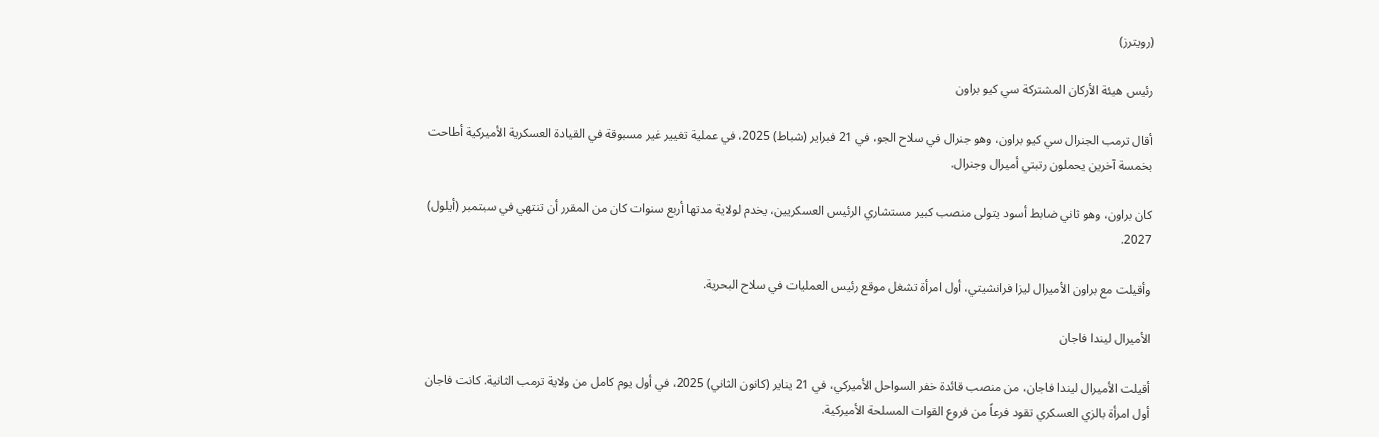(رويترز)

رئيس هيئة الأركان المشتركة سي كيو براون

أقال ‌ترمب الجنرال سي كيو براون، وهو جنرال في سلاح الجو، في 21 فبراير (شباط) 2025، في عملية تغيير غير مسبوقة في القيادة العسكرية الأميركية أطاحت بخمسة آخرين يحملون رتبتي أميرال وجنرال.

كان براون، وهو ثاني ضابط أسود يتولى منصب كبير مستشاري الرئيس العسكريين، يخدم لولاية مدتها أربع سنوات كان من المقرر أن تنتهي في سبتمبر (أيلول) 2027.

وأقيلت مع براون الأميرال ليزا فرانشيتي، أول امرأة تشغل موقع رئيس العمليات في سلاح البحرية.

الأميرال ليندا فاجان

أقيلت الأميرال ليندا فاجان، من منصب قائدة خفر السواحل الأميركي، في 21 يناير (كانون الثاني) 2025، في أول يوم كامل من ولاية ترمب الثانية. كانت فاجان أول امرأة بالزي العسكري تقود فرعاً من فروع القوات المسلحة الأميركية.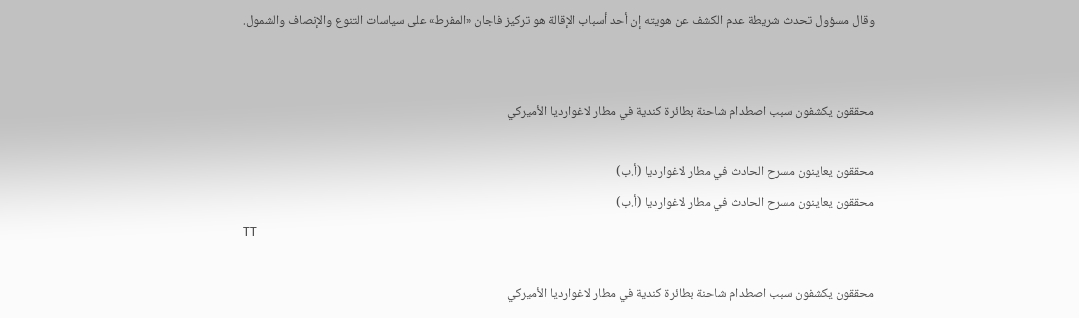وقال مسؤول تحدث شريطة عدم الكشف عن هويته إن أحد أسباب الإقالة هو تركيز فاجان «المفرط» على سياسات التنوع والإنصاف والشمول.


محققون يكشفون سبب اصطدام شاحنة بطائرة كندية في مطار لاغوارديا الأميركي

محققون يعاينون مسرح الحادث في مطار لاغوارديا (أ.ب)
محققون يعاينون مسرح الحادث في مطار لاغوارديا (أ.ب)
TT

محققون يكشفون سبب اصطدام شاحنة بطائرة كندية في مطار لاغوارديا الأميركي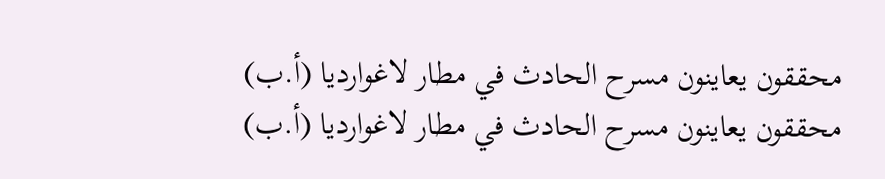محققون يعاينون مسرح الحادث في مطار لاغوارديا (أ.ب)
محققون يعاينون مسرح الحادث في مطار لاغوارديا (أ.ب)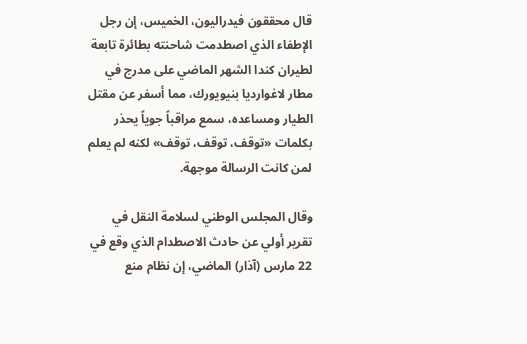قال محققون فيدراليون، الخميس، إن رجل الإطفاء الذي اصطدمت شاحنته بطائرة تابعة لطيران كندا الشهر الماضي على مدرج في مطار لاغوارديا بنيويورك، مما أسفر عن مقتل الطيار ومساعده، سمع مراقباً جوياً يحذر بكلمات «توقف، توقف، توقف» لكنه لم يعلم لمن كانت الرسالة موجهة.

وقال المجلس الوطني لسلامة النقل في تقرير أولي عن حادث الاصطدام الذي وقع في 22 مارس (آذار) الماضي، إن نظام منع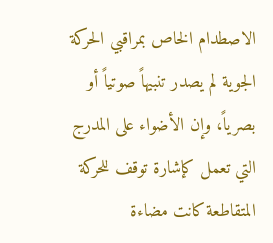الاصطدام الخاص بمراقبي الحركة الجوية لم يصدر تنبيهاً صوتياً أو بصرياً، وإن الأضواء على المدرج التي تعمل كإشارة توقف للحركة المتقاطعة كانت مضاءة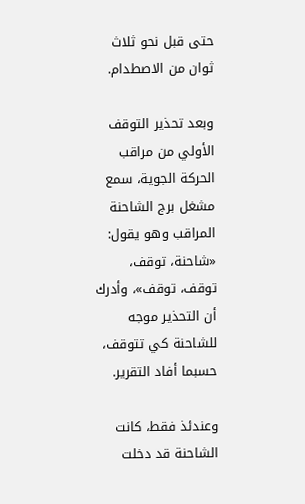حتى قبل نحو ثلاث ثوان من الاصطدام.

وبعد تحذير التوقف الأولي من مراقب الحركة الجوية، سمع مشغل برج الشاحنة المراقب وهو يقول: «شاحنة، توقف، توقف، توقف»، وأدرك أن التحذير موجه للشاحنة كي تتوقف، حسبما أفاد التقرير.

وعندئذ فقط، كانت الشاحنة قد دخلت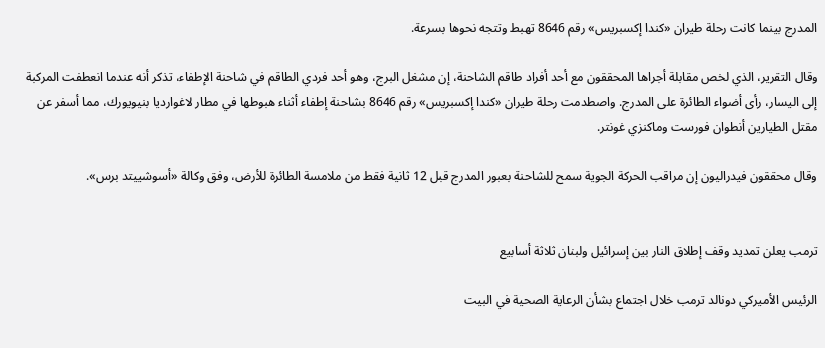المدرج بينما كانت رحلة طيران «كندا إكسبريس» رقم 8646 تهبط وتتجه نحوها بسرعة.

وقال التقرير، الذي لخص مقابلة أجراها المحققون مع أحد أفراد طاقم الشاحنة، إن مشغل البرج، وهو أحد فردي الطاقم في شاحنة الإطفاء، تذكر أنه عندما انعطفت المركبة إلى اليسار، رأى أضواء الطائرة على المدرج. واصطدمت رحلة طيران «كندا إكسبريس» رقم 8646 بشاحنة إطفاء أثناء هبوطها في مطار لاغوارديا بنيويورك، مما أسفر عن مقتل الطيارين أنطوان فورست وماكنزي غونتر.

وقال محققون فيدراليون إن مراقب الحركة الجوية سمح للشاحنة بعبور المدرج قبل 12 ثانية فقط من ملامسة الطائرة للأرض، وفق وكالة «أسوشييتد برس».


ترمب يعلن تمديد وقف إطلاق النار بين إسرائيل ولبنان ثلاثة أسابيع

الرئيس الأميركي دونالد ترمب خلال اجتماع بشأن الرعاية الصحية في البيت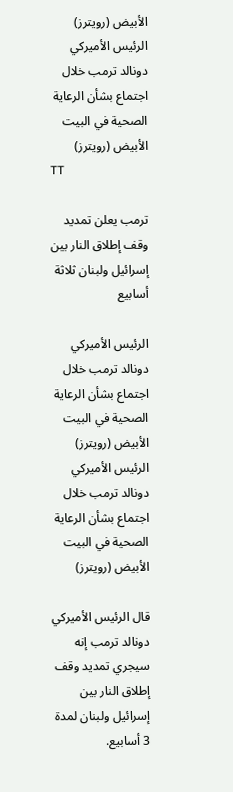الأبيض (رويترز)
الرئيس الأميركي دونالد ترمب خلال اجتماع بشأن الرعاية الصحية في البيت الأبيض (رويترز)
TT

ترمب يعلن تمديد وقف إطلاق النار بين إسرائيل ولبنان ثلاثة أسابيع

الرئيس الأميركي دونالد ترمب خلال اجتماع بشأن الرعاية الصحية في البيت الأبيض (رويترز)
الرئيس الأميركي دونالد ترمب خلال اجتماع بشأن الرعاية الصحية في البيت الأبيض (رويترز)

قال الرئيس الأميركي دونالد ترمب إنه سيجري تمديد وقف إطلاق النار بين إسرائيل ولبنان لمدة 3 أسابيع.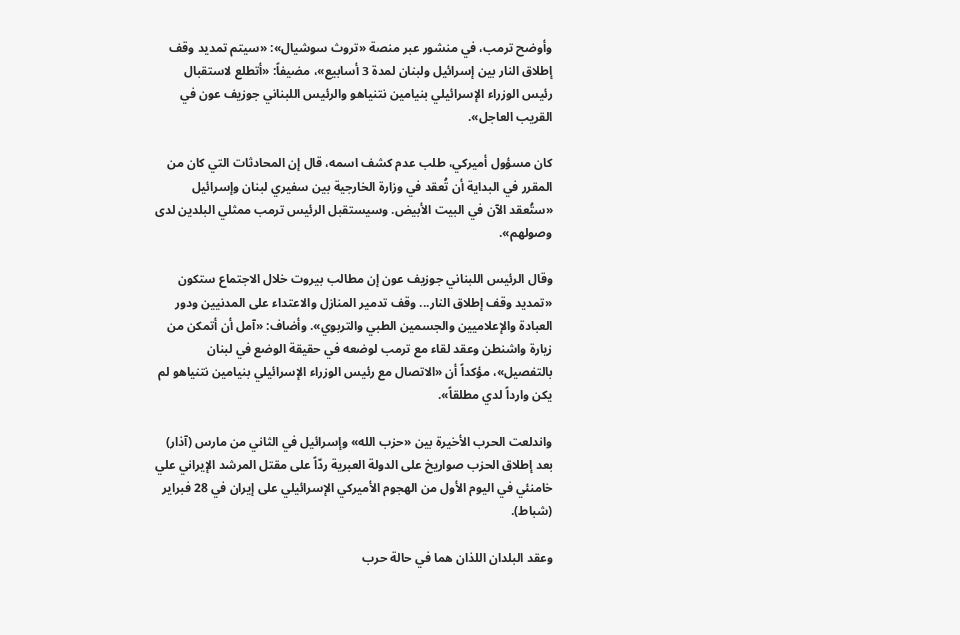وأوضح ترمب، في منشور عبر منصة «تروث سوشيال»: «سيتم تمديد وقف إطلاق النار بين إسرائيل ولبنان لمدة 3 أسابيع»، مضيفاً: «أتطلع لاستقبال رئيس الوزراء الإسرائيلي بنيامين نتنياهو والرئيس اللبناني جوزيف عون في القريب العاجل».

كان مسؤول أميركي، طلب عدم كشف اسمه، قال إن المحادثات التي كان من المقرر في البداية أن تُعقد في وزارة الخارجية بين سفيري لبنان وإسرائيل «ستُعقد الآن في البيت الأبيض. وسيستقبل الرئيس ترمب ممثلي البلدين لدى وصولهم».

وقال الرئيس اللبناني جوزيف عون إن مطالب بيروت خلال الاجتماع ستكون «تمديد وقف إطلاق النار... وقف تدمير المنازل والاعتداء على المدنيين ودور العبادة والإعلاميين والجسمين الطبي والتربوي». وأضاف: «آمل أن أتمكن من زيارة واشنطن وعقد لقاء مع ترمب لوضعه في حقيقة الوضع في لبنان بالتفصيل»، مؤكداً أن «الاتصال مع رئيس الوزراء الإسرائيلي بنيامين نتنياهو لم يكن وارداً لدي مطلقاً».

واندلعت الحرب الأخيرة بين «حزب الله» وإسرائيل في الثاني من مارس (آذار) بعد إطلاق الحزب صواريخ على الدولة العبرية ردّاً على مقتل المرشد الإيراني علي خامنئي في اليوم الأول من الهجوم الأميركي الإسرائيلي على إيران في 28 فبراير (شباط).

وعقد البلدان اللذان هما في حالة حرب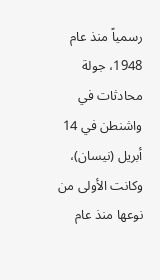رسمياً منذ عام 1948، جولة محادثات في واشنطن في 14 أبريل (نيسان)، وكانت الأولى من نوعها منذ عام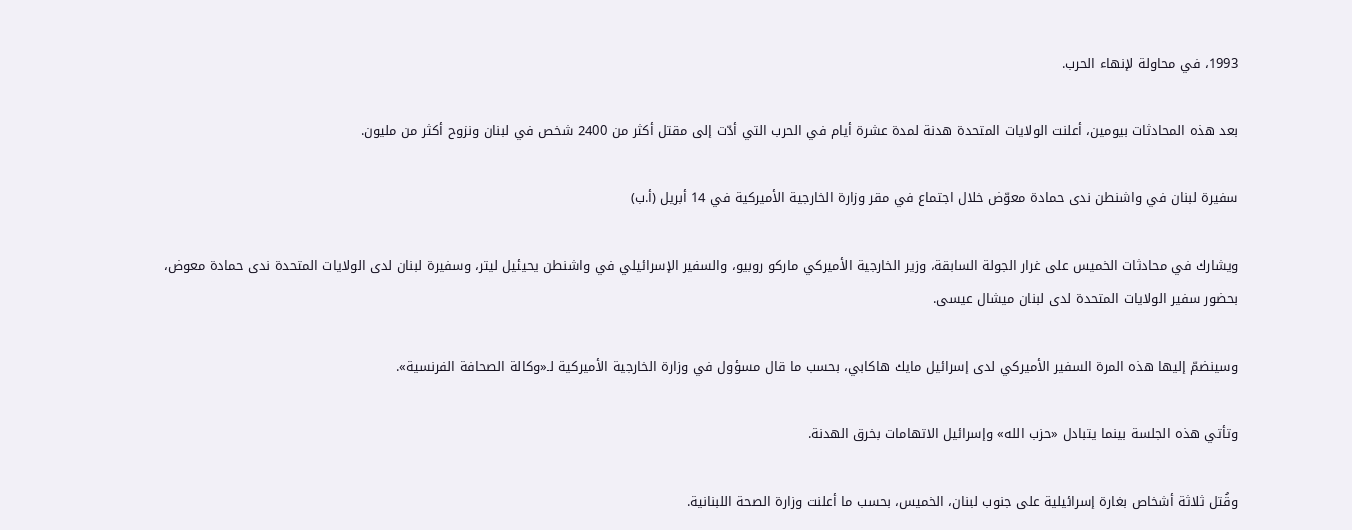1993، في محاولة لإنهاء الحرب.

بعد هذه المحادثات بيومين، أعلنت الولايات المتحدة هدنة لمدة عشرة أيام في الحرب التي أدّت إلى مقتل أكثر من 2400 شخص في لبنان ونزوح أكثر من مليون.

سفيرة لبنان في واشنطن ندى حمادة معوّض خلال اجتماع في مقر وزارة الخارجية الأميركية في 14 أبريل (أ.ب)

ويشارك في محادثات الخميس على غرار الجولة السابقة، وزير الخارجية الأميركي ماركو روبيو، والسفير الإسرائيلي في واشنطن يحيئيل ليتر، وسفيرة لبنان لدى الولايات المتحدة ندى حمادة معوض، بحضور سفير الولايات المتحدة لدى لبنان ميشال عيسى.

وسينضمّ إليها هذه المرة السفير الأميركي لدى إسرائيل مايك هاكابي، بحسب ما قال مسؤول في وزارة الخارجية الأميركية لـ«وكالة الصحافة الفرنسية».

وتأتي هذه الجلسة بينما يتبادل «حزب الله» وإسرائيل الاتهامات بخرق الهدنة.

وقُتل ثلاثة أشخاص بغارة إسرائيلية على جنوب لبنان، الخميس، بحسب ما أعلنت وزارة الصحة اللبنانية.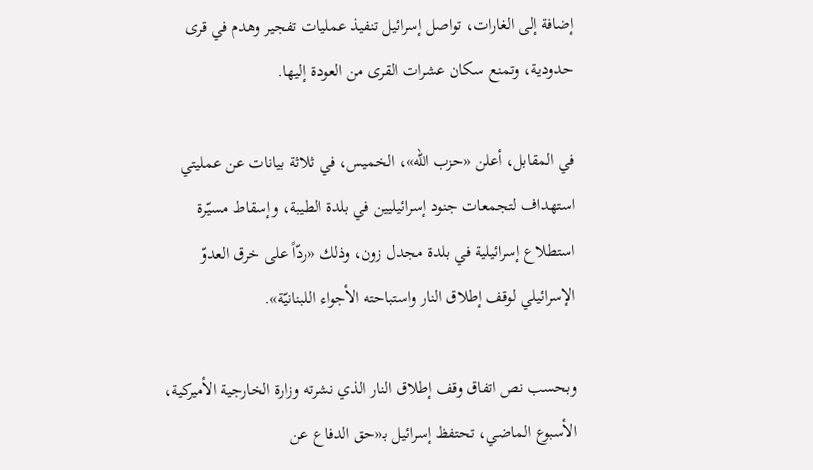إضافة إلى الغارات، تواصل إسرائيل تنفيذ عمليات تفجير وهدم في قرى حدودية، وتمنع سكان عشرات القرى من العودة إليها.

في المقابل، أعلن «حزب الله»، الخميس، في ثلاثة بيانات عن عمليتي استهداف لتجمعات جنود إسرائيليين في بلدة الطيبة، وإسقاط مسيّرة استطلاع إسرائيلية في بلدة مجدل زون، وذلك «ردّاً على خرق العدوّ الإسرائيلي لوقف إطلاق النار واستباحته الأجواء اللبنانيّة».

وبحسب نص اتفاق وقف إطلاق النار الذي نشرته وزارة الخارجية الأميركية، الأسبوع الماضي، تحتفظ إسرائيل بـ«حق الدفاع عن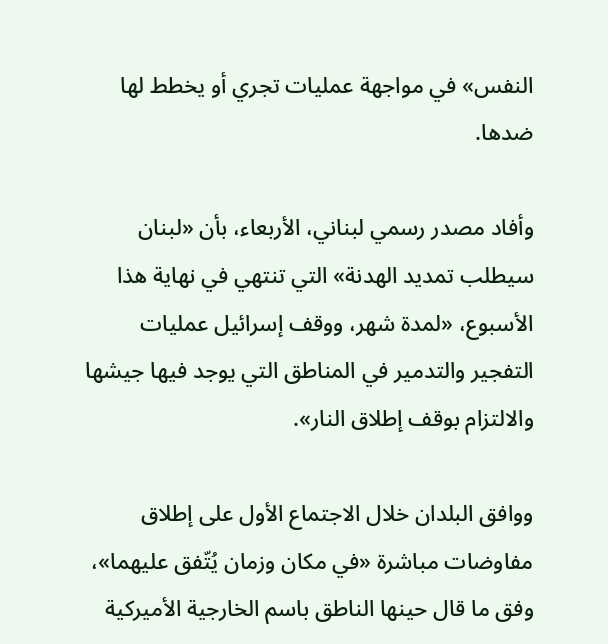النفس» في مواجهة عمليات تجري أو يخطط لها ضدها.

وأفاد مصدر رسمي لبناني، الأربعاء، بأن «لبنان سيطلب تمديد الهدنة» التي تنتهي في نهاية هذا الأسبوع، «لمدة شهر، ووقف إسرائيل عمليات التفجير والتدمير في المناطق التي يوجد فيها جيشها والالتزام بوقف إطلاق النار».

ووافق البلدان خلال الاجتماع الأول على إطلاق مفاوضات مباشرة «في مكان وزمان يُتّفق عليهما»، وفق ما قال حينها الناطق باسم الخارجية الأميركية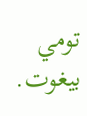تومي بيغوت.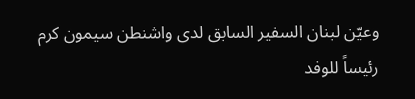وعيّن لبنان السفير السابق لدى واشنطن سيمون كرم رئيساً للوفد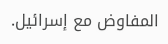المفاوض مع إسرائيل.